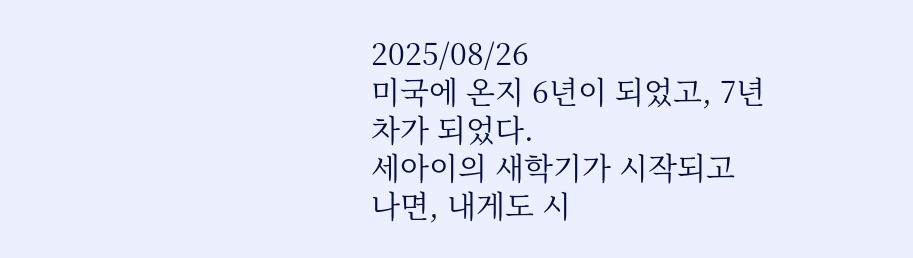2025/08/26
미국에 온지 6년이 되었고, 7년차가 되었다.
세아이의 새학기가 시작되고 나면, 내게도 시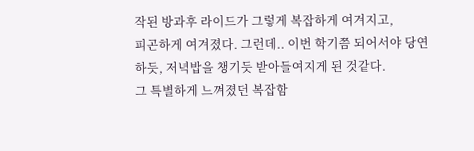작된 방과후 라이드가 그렇게 복잡하게 여겨지고,
피곤하게 여겨졌다. 그런데.. 이번 학기쯤 되어서야 당연하듯, 저녁밥을 챙기듯 받아들여지게 된 것같다.
그 특별하게 느껴졌던 복잡함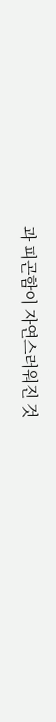과 피곤함이 자연스러워진 것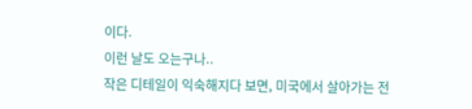이다.
이런 날도 오는구나..
작은 디테일이 익숙해지다 보면, 미국에서 살아가는 전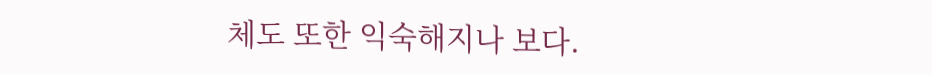체도 또한 익숙해지나 보다.